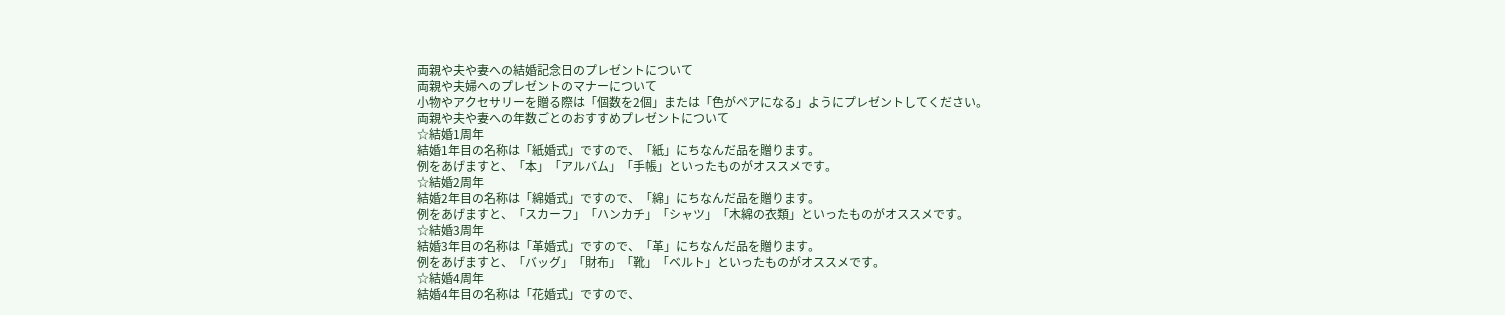両親や夫や妻への結婚記念日のプレゼントについて
両親や夫婦へのプレゼントのマナーについて
小物やアクセサリーを贈る際は「個数を2個」または「色がペアになる」ようにプレゼントしてください。
両親や夫や妻への年数ごとのおすすめプレゼントについて
☆結婚1周年
結婚1年目の名称は「紙婚式」ですので、「紙」にちなんだ品を贈ります。
例をあげますと、「本」「アルバム」「手帳」といったものがオススメです。
☆結婚2周年
結婚2年目の名称は「綿婚式」ですので、「綿」にちなんだ品を贈ります。
例をあげますと、「スカーフ」「ハンカチ」「シャツ」「木綿の衣類」といったものがオススメです。
☆結婚3周年
結婚3年目の名称は「革婚式」ですので、「革」にちなんだ品を贈ります。
例をあげますと、「バッグ」「財布」「靴」「ベルト」といったものがオススメです。
☆結婚4周年
結婚4年目の名称は「花婚式」ですので、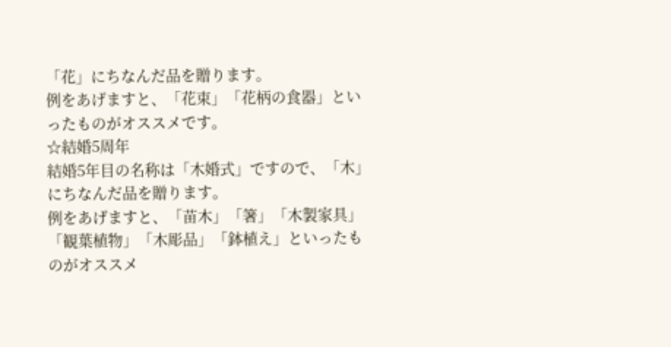「花」にちなんだ品を贈ります。
例をあげますと、「花束」「花柄の食器」といったものがオススメです。
☆結婚5周年
結婚5年目の名称は「木婚式」ですので、「木」にちなんだ品を贈ります。
例をあげますと、「苗木」「箸」「木製家具」「観葉植物」「木彫品」「鉢植え」といったものがオススメ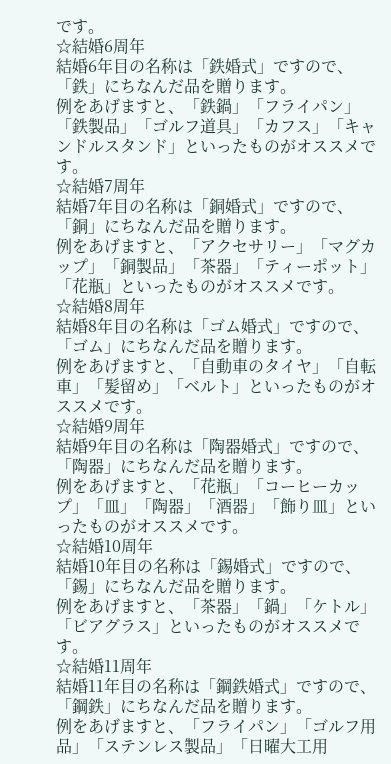です。
☆結婚6周年
結婚6年目の名称は「鉄婚式」ですので、「鉄」にちなんだ品を贈ります。
例をあげますと、「鉄鍋」「フライパン」「鉄製品」「ゴルフ道具」「カフス」「キャンドルスタンド」といったものがオススメです。
☆結婚7周年
結婚7年目の名称は「銅婚式」ですので、「銅」にちなんだ品を贈ります。
例をあげますと、「アクセサリー」「マグカップ」「銅製品」「茶器」「ティーポット」「花瓶」といったものがオススメです。
☆結婚8周年
結婚8年目の名称は「ゴム婚式」ですので、「ゴム」にちなんだ品を贈ります。
例をあげますと、「自動車のタイヤ」「自転車」「髪留め」「ベルト」といったものがオススメです。
☆結婚9周年
結婚9年目の名称は「陶器婚式」ですので、「陶器」にちなんだ品を贈ります。
例をあげますと、「花瓶」「コーヒーカップ」「皿」「陶器」「酒器」「飾り皿」といったものがオススメです。
☆結婚10周年
結婚10年目の名称は「錫婚式」ですので、「錫」にちなんだ品を贈ります。
例をあげますと、「茶器」「鍋」「ケトル」「ビアグラス」といったものがオススメです。
☆結婚11周年
結婚11年目の名称は「鋼鉄婚式」ですので、「鋼鉄」にちなんだ品を贈ります。
例をあげますと、「フライパン」「ゴルフ用品」「ステンレス製品」「日曜大工用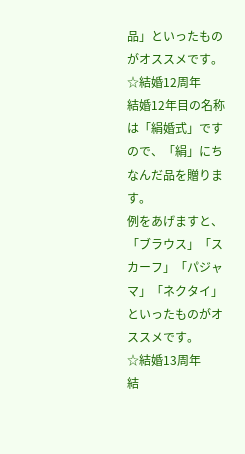品」といったものがオススメです。
☆結婚12周年
結婚12年目の名称は「絹婚式」ですので、「絹」にちなんだ品を贈ります。
例をあげますと、「ブラウス」「スカーフ」「パジャマ」「ネクタイ」といったものがオススメです。
☆結婚13周年
結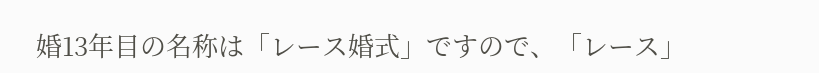婚13年目の名称は「レース婚式」ですので、「レース」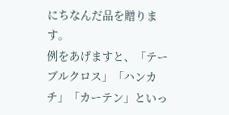にちなんだ品を贈ります。
例をあげますと、「テーブルクロス」「ハンカチ」「カーテン」といっ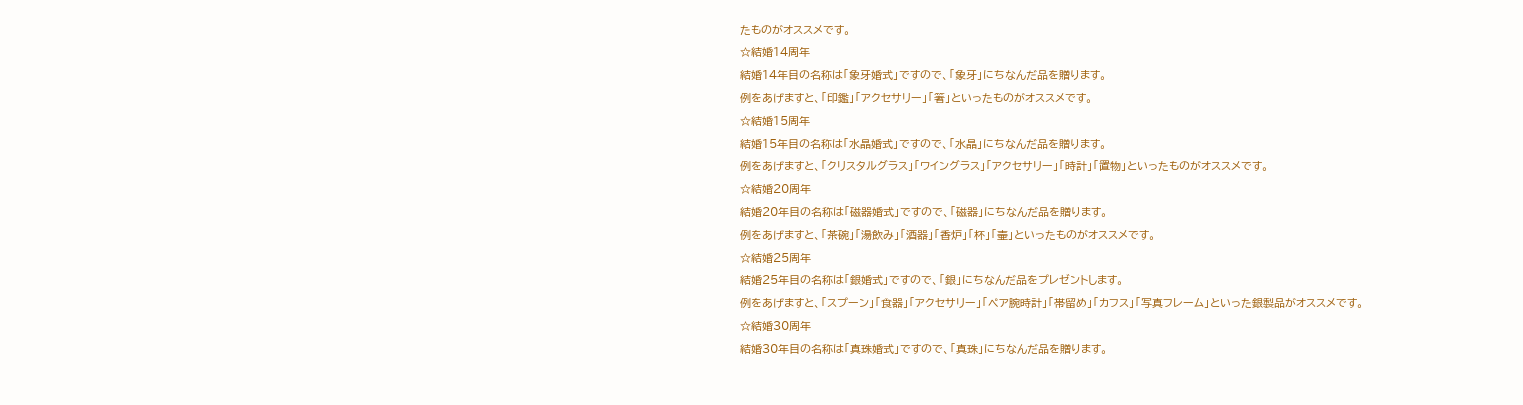たものがオススメです。
☆結婚14周年
結婚14年目の名称は「象牙婚式」ですので、「象牙」にちなんだ品を贈ります。
例をあげますと、「印鑑」「アクセサリー」「箸」といったものがオススメです。
☆結婚15周年
結婚15年目の名称は「水晶婚式」ですので、「水晶」にちなんだ品を贈ります。
例をあげますと、「クリスタルグラス」「ワイングラス」「アクセサリー」「時計」「置物」といったものがオススメです。
☆結婚20周年
結婚20年目の名称は「磁器婚式」ですので、「磁器」にちなんだ品を贈ります。
例をあげますと、「茶碗」「湯飲み」「酒器」「香炉」「杯」「壷」といったものがオススメです。
☆結婚25周年
結婚25年目の名称は「銀婚式」ですので、「銀」にちなんだ品をプレゼントします。
例をあげますと、「スプーン」「食器」「アクセサリー」「ペア腕時計」「帯留め」「カフス」「写真フレーム」といった銀製品がオススメです。
☆結婚30周年
結婚30年目の名称は「真珠婚式」ですので、「真珠」にちなんだ品を贈ります。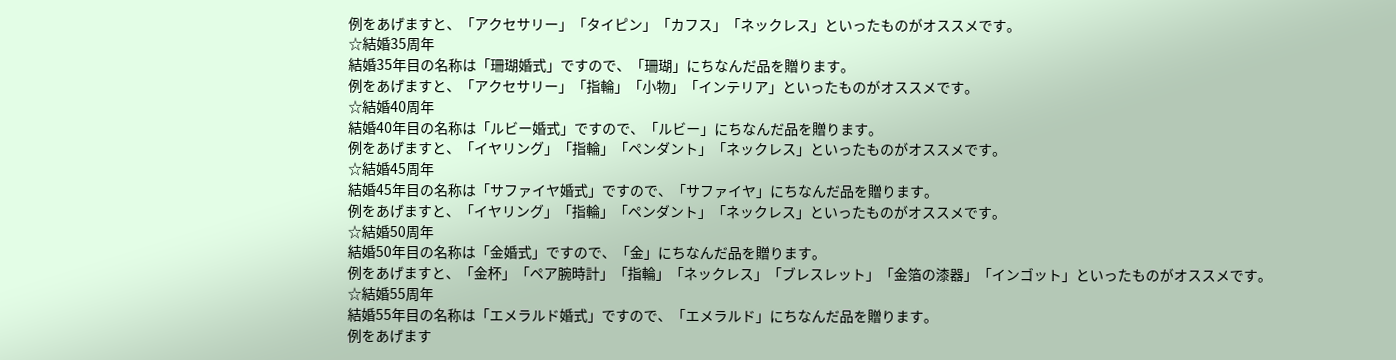例をあげますと、「アクセサリー」「タイピン」「カフス」「ネックレス」といったものがオススメです。
☆結婚35周年
結婚35年目の名称は「珊瑚婚式」ですので、「珊瑚」にちなんだ品を贈ります。
例をあげますと、「アクセサリー」「指輪」「小物」「インテリア」といったものがオススメです。
☆結婚40周年
結婚40年目の名称は「ルビー婚式」ですので、「ルビー」にちなんだ品を贈ります。
例をあげますと、「イヤリング」「指輪」「ペンダント」「ネックレス」といったものがオススメです。
☆結婚45周年
結婚45年目の名称は「サファイヤ婚式」ですので、「サファイヤ」にちなんだ品を贈ります。
例をあげますと、「イヤリング」「指輪」「ペンダント」「ネックレス」といったものがオススメです。
☆結婚50周年
結婚50年目の名称は「金婚式」ですので、「金」にちなんだ品を贈ります。
例をあげますと、「金杯」「ペア腕時計」「指輪」「ネックレス」「ブレスレット」「金箔の漆器」「インゴット」といったものがオススメです。
☆結婚55周年
結婚55年目の名称は「エメラルド婚式」ですので、「エメラルド」にちなんだ品を贈ります。
例をあげます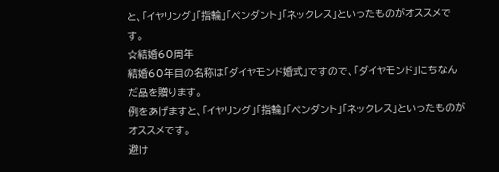と、「イヤリング」「指輪」「ペンダント」「ネックレス」といったものがオススメです。
☆結婚60周年
結婚60年目の名称は「ダイヤモンド婚式」ですので、「ダイヤモンド」にちなんだ品を贈ります。
例をあげますと、「イヤリング」「指輪」「ペンダント」「ネックレス」といったものがオススメです。
避け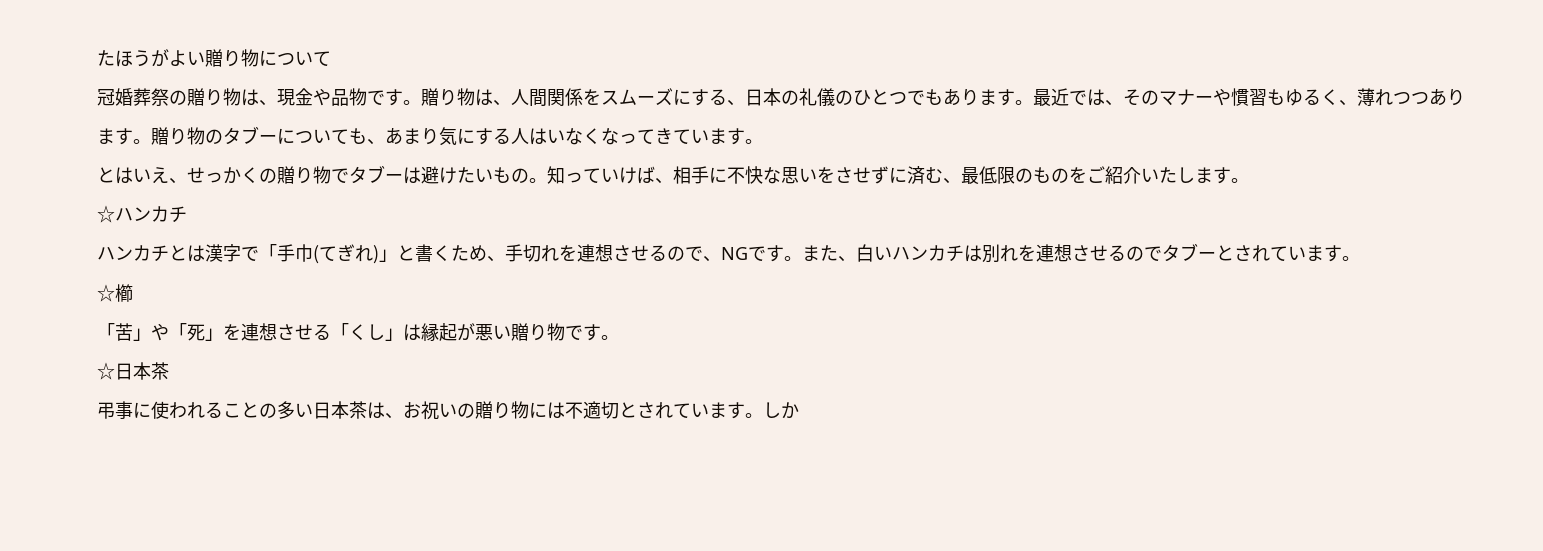たほうがよい贈り物について
冠婚葬祭の贈り物は、現金や品物です。贈り物は、人間関係をスムーズにする、日本の礼儀のひとつでもあります。最近では、そのマナーや慣習もゆるく、薄れつつあります。贈り物のタブーについても、あまり気にする人はいなくなってきています。
とはいえ、せっかくの贈り物でタブーは避けたいもの。知っていけば、相手に不快な思いをさせずに済む、最低限のものをご紹介いたします。
☆ハンカチ
ハンカチとは漢字で「手巾(てぎれ)」と書くため、手切れを連想させるので、NGです。また、白いハンカチは別れを連想させるのでタブーとされています。
☆櫛
「苦」や「死」を連想させる「くし」は縁起が悪い贈り物です。
☆日本茶
弔事に使われることの多い日本茶は、お祝いの贈り物には不適切とされています。しか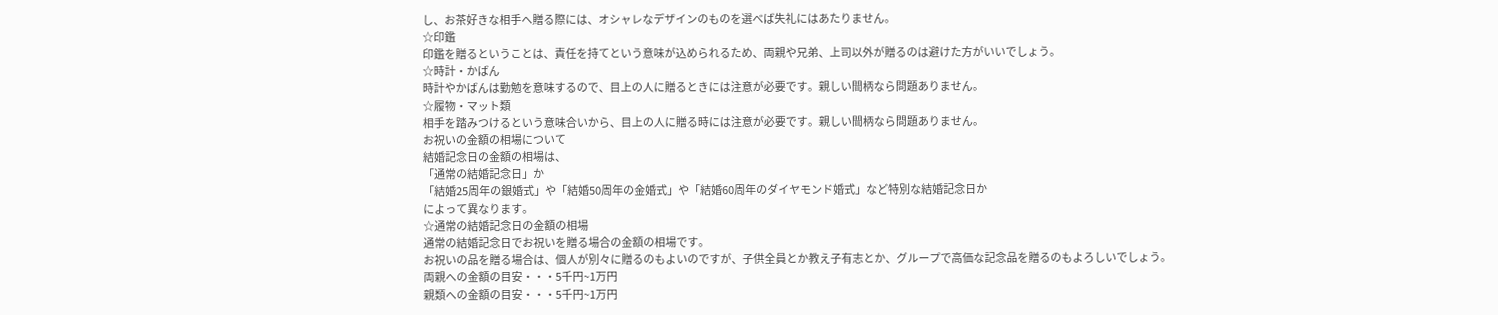し、お茶好きな相手へ贈る際には、オシャレなデザインのものを選べば失礼にはあたりません。
☆印鑑
印鑑を贈るということは、責任を持てという意味が込められるため、両親や兄弟、上司以外が贈るのは避けた方がいいでしょう。
☆時計・かばん
時計やかばんは勤勉を意味するので、目上の人に贈るときには注意が必要です。親しい間柄なら問題ありません。
☆履物・マット類
相手を踏みつけるという意味合いから、目上の人に贈る時には注意が必要です。親しい間柄なら問題ありません。
お祝いの金額の相場について
結婚記念日の金額の相場は、
「通常の結婚記念日」か
「結婚25周年の銀婚式」や「結婚50周年の金婚式」や「結婚60周年のダイヤモンド婚式」など特別な結婚記念日か
によって異なります。
☆通常の結婚記念日の金額の相場
通常の結婚記念日でお祝いを贈る場合の金額の相場です。
お祝いの品を贈る場合は、個人が別々に贈るのもよいのですが、子供全員とか教え子有志とか、グループで高価な記念品を贈るのもよろしいでしょう。
両親への金額の目安・・・5千円~1万円
親類への金額の目安・・・5千円~1万円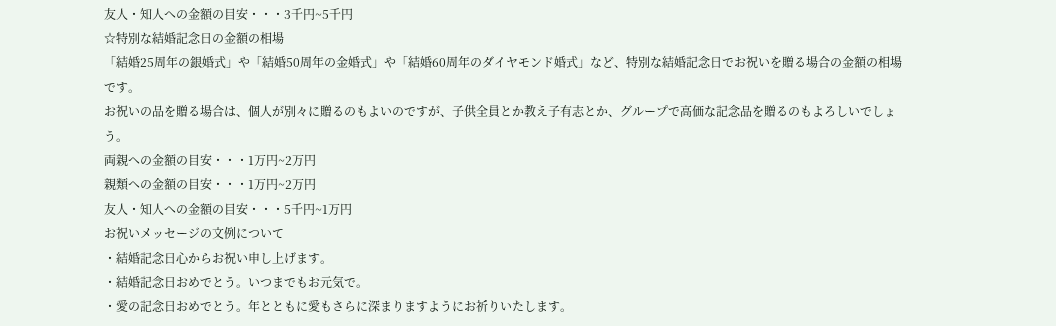友人・知人への金額の目安・・・3千円~5千円
☆特別な結婚記念日の金額の相場
「結婚25周年の銀婚式」や「結婚50周年の金婚式」や「結婚60周年のダイヤモンド婚式」など、特別な結婚記念日でお祝いを贈る場合の金額の相場です。
お祝いの品を贈る場合は、個人が別々に贈るのもよいのですが、子供全員とか教え子有志とか、グループで高価な記念品を贈るのもよろしいでしょう。
両親への金額の目安・・・1万円~2万円
親類への金額の目安・・・1万円~2万円
友人・知人への金額の目安・・・5千円~1万円
お祝いメッセージの文例について
・結婚記念日心からお祝い申し上げます。
・結婚記念日おめでとう。いつまでもお元気で。
・愛の記念日おめでとう。年とともに愛もさらに深まりますようにお祈りいたします。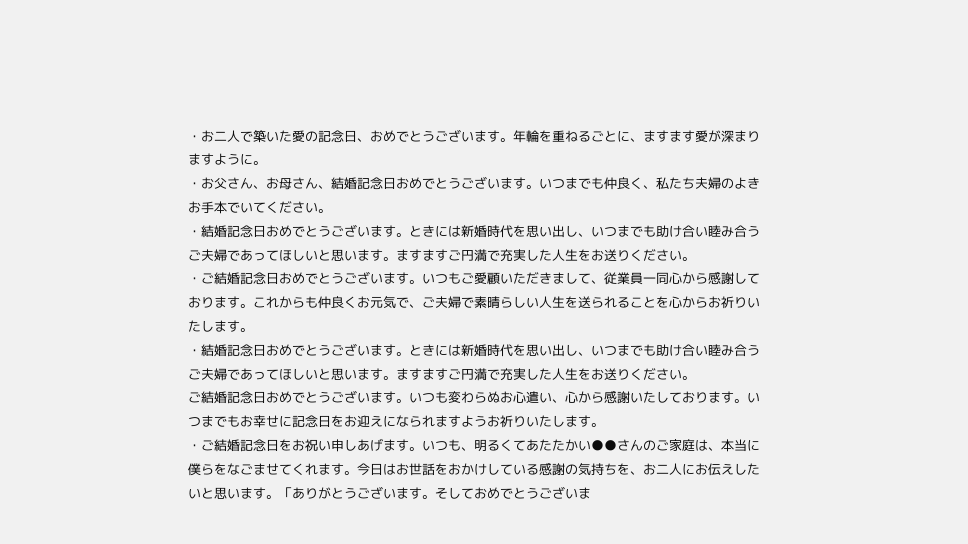・お二人で築いた愛の記念日、おめでとうございます。年輪を重ねるごとに、ますます愛が深まりますように。
・お父さん、お母さん、結婚記念日おめでとうございます。いつまでも仲良く、私たち夫婦のよきお手本でいてください。
・結婚記念日おめでとうございます。ときには新婚時代を思い出し、いつまでも助け合い睦み合うご夫婦であってほしいと思います。ますますご円満で充実した人生をお送りください。
・ご結婚記念日おめでとうございます。いつもご愛顧いただきまして、従業員一同心から感謝しております。これからも仲良くお元気で、ご夫婦で素晴らしい人生を送られることを心からお祈りいたします。
・結婚記念日おめでとうございます。ときには新婚時代を思い出し、いつまでも助け合い睦み合うご夫婦であってほしいと思います。ますますご円満で充実した人生をお送りください。
ご結婚記念日おめでとうございます。いつも変わらぬお心遣い、心から感謝いたしております。いつまでもお幸せに記念日をお迎えになられますようお祈りいたします。
・ご結婚記念日をお祝い申しあげます。いつも、明るくてあたたかい●●さんのご家庭は、本当に僕らをなごませてくれます。今日はお世話をおかけしている感謝の気持ちを、お二人にお伝えしたいと思います。「ありがとうございます。そしておめでとうございま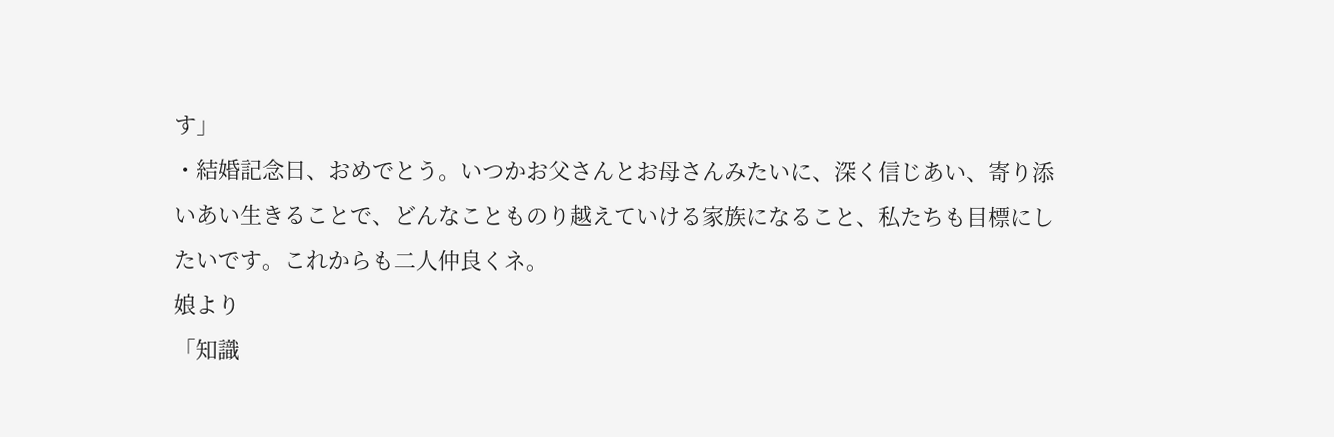す」
・結婚記念日、おめでとう。いつかお父さんとお母さんみたいに、深く信じあい、寄り添いあい生きることで、どんなことものり越えていける家族になること、私たちも目標にしたいです。これからも二人仲良くネ。
娘より
「知識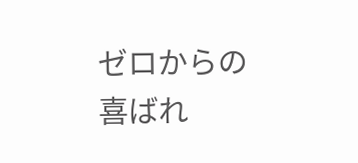ゼロからの喜ばれ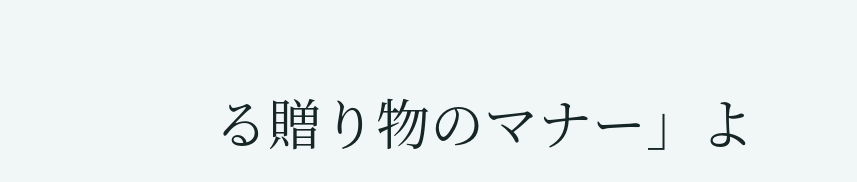る贈り物のマナー」よ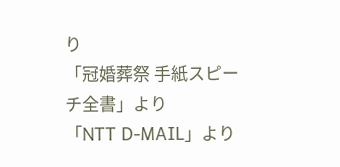り
「冠婚葬祭 手紙スピーチ全書」より
「NTT D-MAIL」より